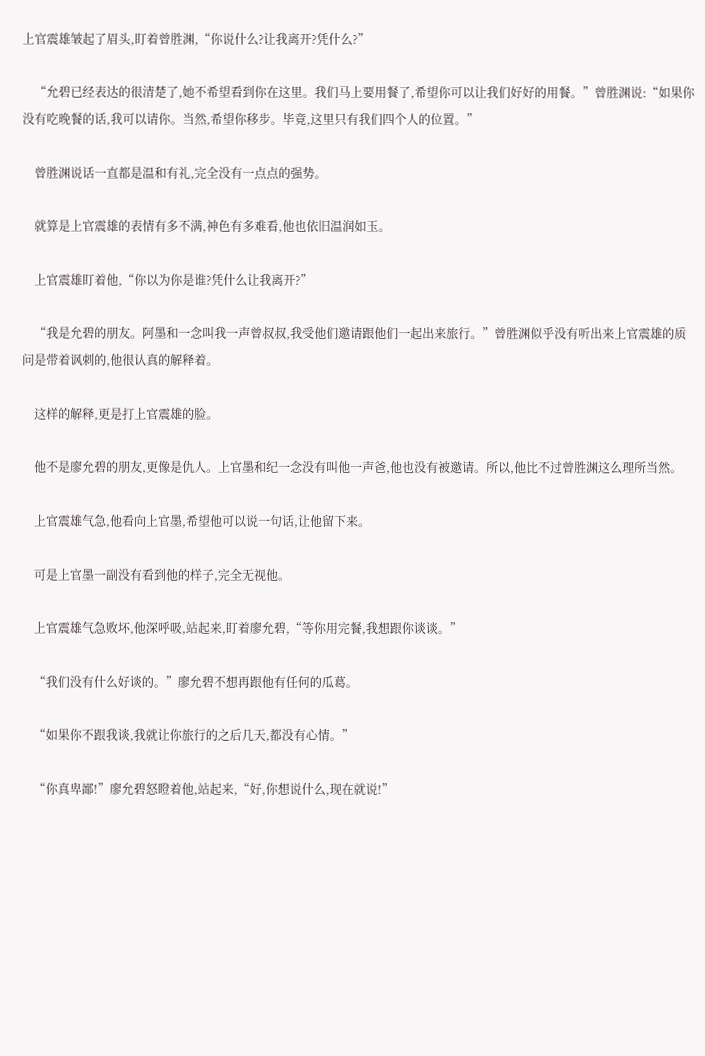上官震雄皱起了眉头,盯着曾胜渊,“你说什么?让我离开?凭什么?”

    “允碧已经表达的很清楚了,她不希望看到你在这里。我们马上要用餐了,希望你可以让我们好好的用餐。”曾胜渊说:“如果你没有吃晚餐的话,我可以请你。当然,希望你移步。毕竟,这里只有我们四个人的位置。”

    曾胜渊说话一直都是温和有礼,完全没有一点点的强势。

    就算是上官震雄的表情有多不满,神色有多难看,他也依旧温润如玉。

    上官震雄盯着他,“你以为你是谁?凭什么让我离开?”

    “我是允碧的朋友。阿墨和一念叫我一声曾叔叔,我受他们邀请跟他们一起出来旅行。”曾胜渊似乎没有听出来上官震雄的质问是带着讽刺的,他很认真的解释着。

    这样的解释,更是打上官震雄的脸。

    他不是廖允碧的朋友,更像是仇人。上官墨和纪一念没有叫他一声爸,他也没有被邀请。所以,他比不过曾胜渊这么理所当然。

    上官震雄气急,他看向上官墨,希望他可以说一句话,让他留下来。

    可是上官墨一副没有看到他的样子,完全无视他。

    上官震雄气急败坏,他深呼吸,站起来,盯着廖允碧,“等你用完餐,我想跟你谈谈。”

    “我们没有什么好谈的。”廖允碧不想再跟他有任何的瓜葛。

    “如果你不跟我谈,我就让你旅行的之后几天,都没有心情。”

    “你真卑鄙!”廖允碧怒瞪着他,站起来,“好,你想说什么,现在就说!”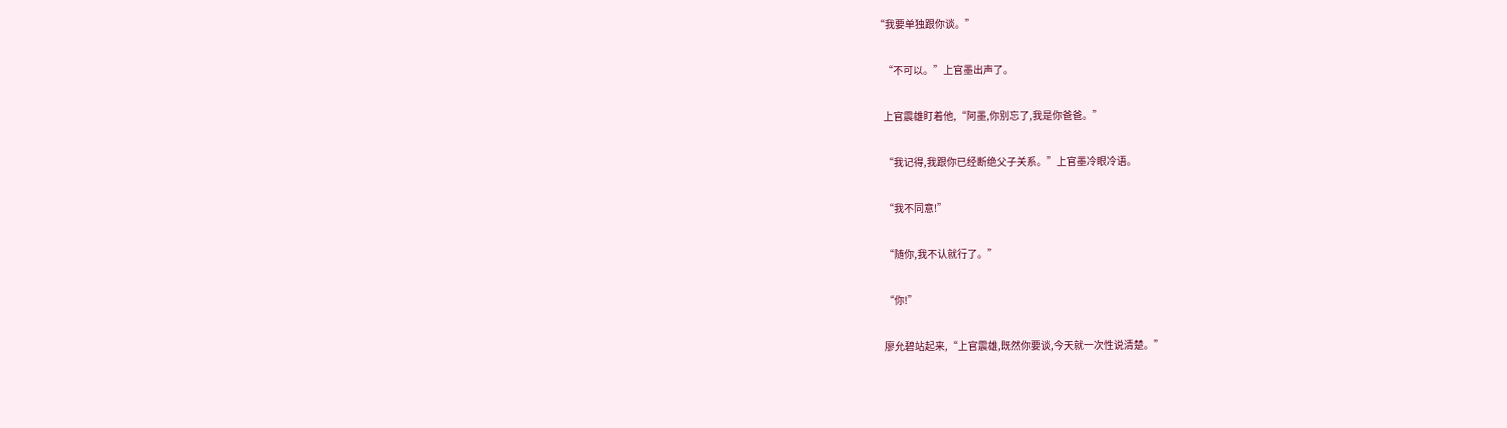“我要单独跟你谈。”

    “不可以。”上官墨出声了。

    上官震雄盯着他,“阿墨,你别忘了,我是你爸爸。”

    “我记得,我跟你已经断绝父子关系。”上官墨冷眼冷语。

    “我不同意!”

    “随你,我不认就行了。”

    “你!”

    廖允碧站起来,“上官震雄,既然你要谈,今天就一次性说清楚。”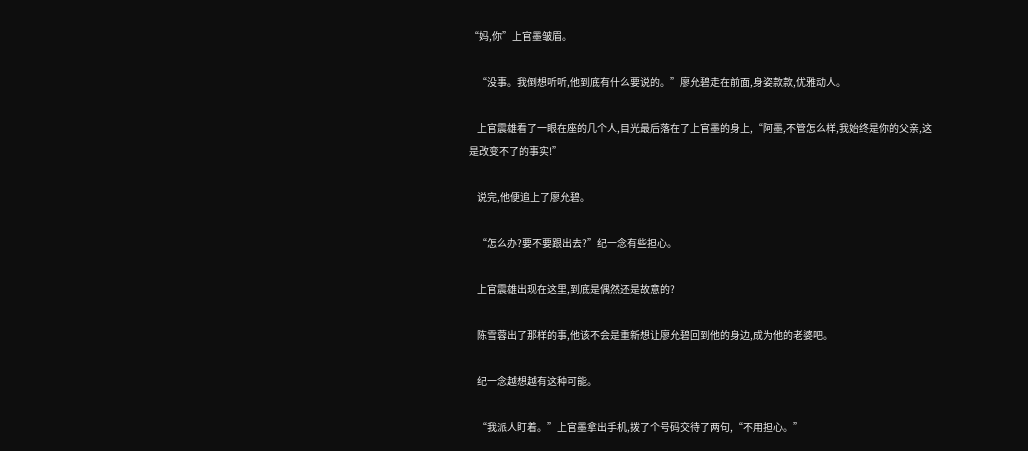“妈,你”上官墨皱眉。

    “没事。我倒想听听,他到底有什么要说的。”廖允碧走在前面,身姿款款,优雅动人。

    上官震雄看了一眼在座的几个人,目光最后落在了上官墨的身上,“阿墨,不管怎么样,我始终是你的父亲,这是改变不了的事实!”

    说完,他便追上了廖允碧。

    “怎么办?要不要跟出去?”纪一念有些担心。

    上官震雄出现在这里,到底是偶然还是故意的?

    陈雪蓉出了那样的事,他该不会是重新想让廖允碧回到他的身边,成为他的老婆吧。

    纪一念越想越有这种可能。

    “我派人盯着。”上官墨拿出手机,拨了个号码交待了两句,“不用担心。”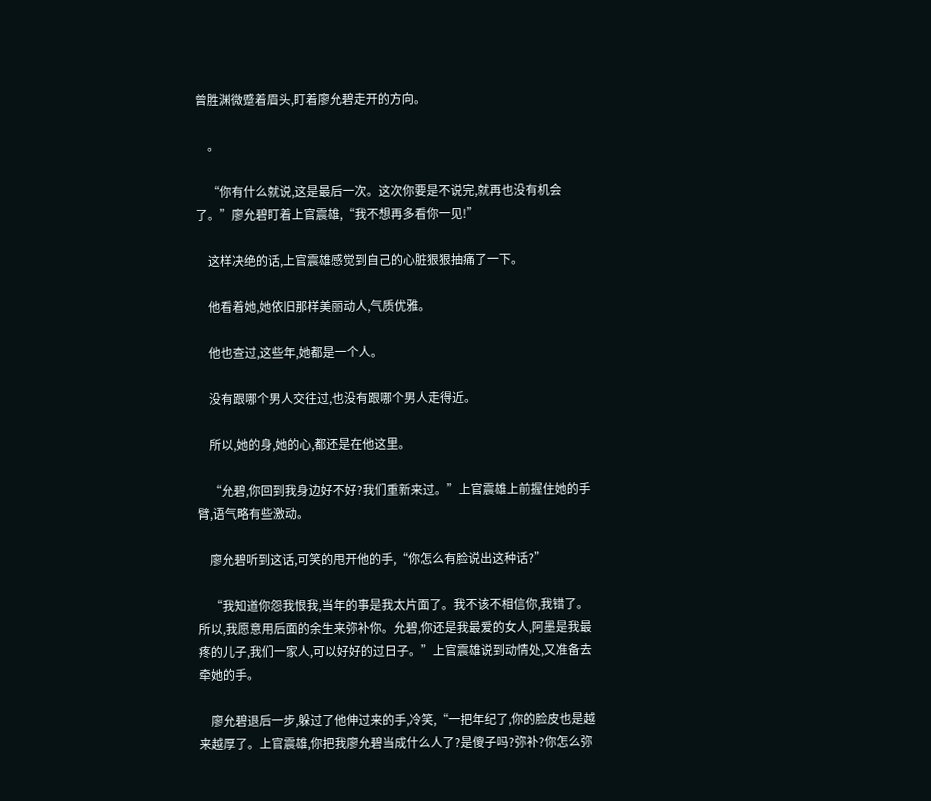曾胜渊微蹙着眉头,盯着廖允碧走开的方向。

    。

    “你有什么就说,这是最后一次。这次你要是不说完,就再也没有机会了。”廖允碧盯着上官震雄,“我不想再多看你一见!”

    这样决绝的话,上官震雄感觉到自己的心脏狠狠抽痛了一下。

    他看着她,她依旧那样美丽动人,气质优雅。

    他也查过,这些年,她都是一个人。

    没有跟哪个男人交往过,也没有跟哪个男人走得近。

    所以,她的身,她的心,都还是在他这里。

    “允碧,你回到我身边好不好?我们重新来过。”上官震雄上前握住她的手臂,语气略有些激动。

    廖允碧听到这话,可笑的甩开他的手,“你怎么有脸说出这种话?”

    “我知道你怨我恨我,当年的事是我太片面了。我不该不相信你,我错了。所以,我愿意用后面的余生来弥补你。允碧,你还是我最爱的女人,阿墨是我最疼的儿子,我们一家人,可以好好的过日子。”上官震雄说到动情处,又准备去牵她的手。

    廖允碧退后一步,躲过了他伸过来的手,冷笑,“一把年纪了,你的脸皮也是越来越厚了。上官震雄,你把我廖允碧当成什么人了?是傻子吗?弥补?你怎么弥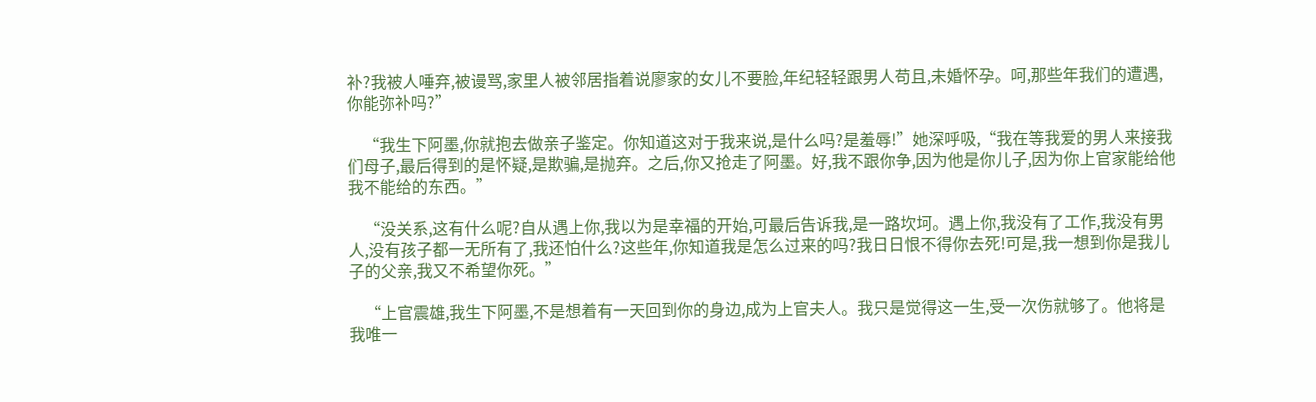补?我被人唾弃,被谩骂,家里人被邻居指着说廖家的女儿不要脸,年纪轻轻跟男人苟且,未婚怀孕。呵,那些年我们的遭遇,你能弥补吗?”

    “我生下阿墨,你就抱去做亲子鉴定。你知道这对于我来说,是什么吗?是羞辱!”她深呼吸,“我在等我爱的男人来接我们母子,最后得到的是怀疑,是欺骗,是抛弃。之后,你又抢走了阿墨。好,我不跟你争,因为他是你儿子,因为你上官家能给他我不能给的东西。”

    “没关系,这有什么呢?自从遇上你,我以为是幸福的开始,可最后告诉我,是一路坎坷。遇上你,我没有了工作,我没有男人,没有孩子都一无所有了,我还怕什么?这些年,你知道我是怎么过来的吗?我日日恨不得你去死!可是,我一想到你是我儿子的父亲,我又不希望你死。”

    “上官震雄,我生下阿墨,不是想着有一天回到你的身边,成为上官夫人。我只是觉得这一生,受一次伤就够了。他将是我唯一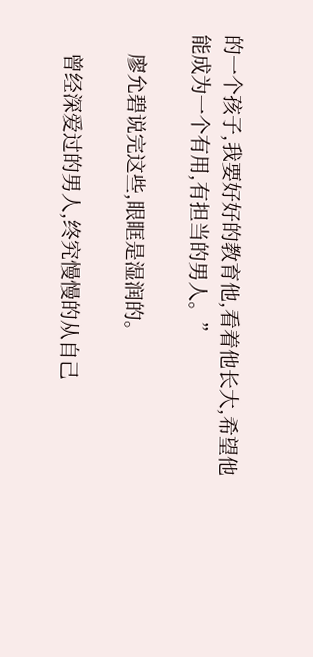的一个孩子,我要好好的教育他,看着他长大,希望他能成为一个有用,有担当的男人。”

    廖允碧说完这些,眼眶是湿润的。

    曾经深爱过的男人,终究慢慢的从自己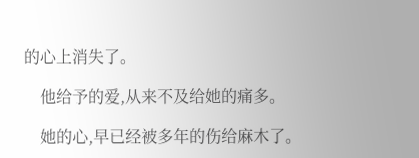的心上消失了。

    他给予的爱,从来不及给她的痛多。

    她的心,早已经被多年的伤给麻木了。